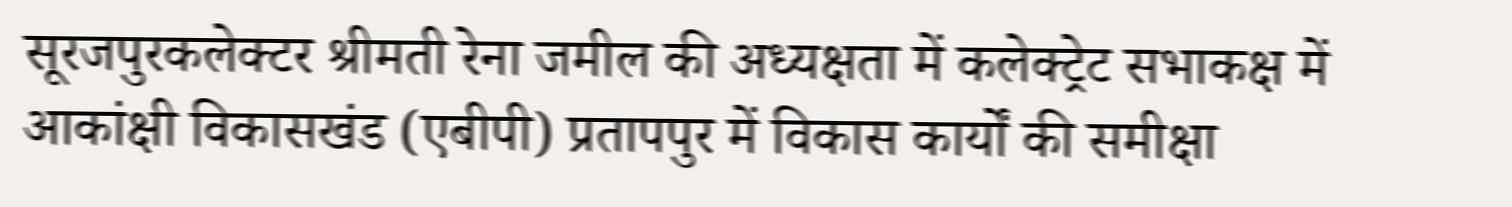सूरजपुरकलेक्टर श्रीमती रेना जमील की अध्यक्षता में कलेक्ट्रेट सभाकक्ष में आकांक्षी विकासखंड (एबीपी) प्रतापपुर में विकास कार्यों की समीक्षा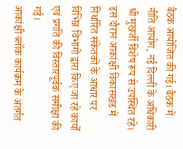बैठक आयोजित की गई। बैठक में नीति आयोग, नई दिल्ली के अधिकारी श्री मुखर्जी विशेष रूप से उपस्थित रहे। इस दौरान आकांक्षी विकासखंड में निर्धारित संकेतकों के आधार पर विभिन्न विभागों द्वारा किए जा रहे कार्यों एवं प्रगति की विस्तारपूर्वक समीक्षा की गई।
आकांक्षी ब्लॉक कार्यक्रम के अंतर्गत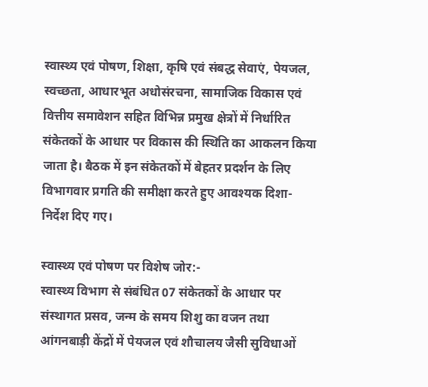स्वास्थ्य एवं पोषण, शिक्षा, कृषि एवं संबद्ध सेवाएं, पेयजल, स्वच्छता, आधारभूत अधोसंरचना, सामाजिक विकास एवं वित्तीय समावेशन सहित विभिन्न प्रमुख क्षेत्रों में निर्धारित संकेतकों के आधार पर विकास की स्थिति का आकलन किया जाता है। बैठक में इन संकेतकों में बेहतर प्रदर्शन के लिए विभागवार प्रगति की समीक्षा करते हुए आवश्यक दिशा-निर्देश दिए गए।

स्वास्थ्य एवं पोषण पर विशेष जोर:-
स्वास्थ्य विभाग से संबंधित 07 संकेतकों के आधार पर संस्थागत प्रसव, जन्म के समय शिशु का वजन तथा आंगनबाड़ी केंद्रों में पेयजल एवं शौचालय जैसी सुविधाओं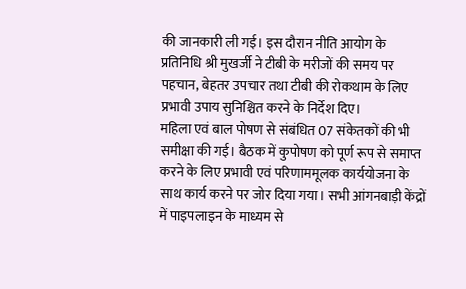की जानकारी ली गई। इस दौरान नीति आयोग के प्रतिनिधि श्री मुखर्जी ने टीबी के मरीजों की समय पर पहचान, बेहतर उपचार तथा टीबी की रोकथाम के लिए प्रभावी उपाय सुनिश्चित करने के निर्देश दिए।
महिला एवं बाल पोषण से संबंधित 07 संकेतकों की भी समीक्षा की गई। बैठक में कुपोषण को पूर्ण रूप से समाप्त करने के लिए प्रभावी एवं परिणाममूलक कार्ययोजना के साथ कार्य करने पर जोर दिया गया। सभी आंगनबाड़ी केंद्रों में पाइपलाइन के माध्यम से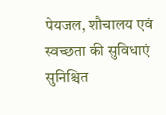पेयजल, शौचालय एवं स्वच्छता की सुविधाएं सुनिश्चित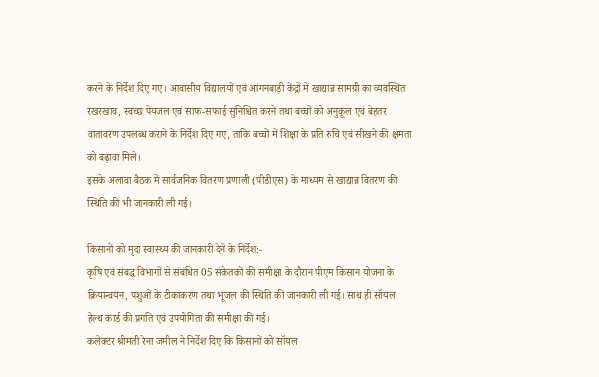करने के निर्देश दिए गए। आवासीय विद्यालयों एवं आंगनबाड़ी केंद्रों में खाद्यान्न सामग्री का व्यवस्थित रखरखाव, स्वच्छ पेयजल एवं साफ-सफाई सुनिश्चित करने तथा बच्चों को अनुकूल एवं बेहतर वातावरण उपलब्ध कराने के निर्देश दिए गए, ताकि बच्चों में शिक्षा के प्रति रुचि एवं सीखने की क्षमता को बढ़ावा मिले।
इसके अलावा बैठक में सार्वजनिक वितरण प्रणाली (पीडीएस) के माध्यम से खाद्यान्न वितरण की स्थिति की भी जानकारी ली गई।

किसानों को मृदा स्वास्थ्य की जानकारी देने के निर्देश:-
कृषि एवं संबद्ध विभागों से संबंधित 05 संकेतकों की समीक्षा के दौरान पीएम किसान योजना के क्रियान्वयन, पशुओं के टीकाकरण तथा भूजल की स्थिति की जानकारी ली गई। साथ ही सॉयल हेल्थ कार्ड की प्रगति एवं उपयोगिता की समीक्षा की गई।
कलेक्टर श्रीमती रेना जमील ने निर्देश दिए कि किसानों को सॉयल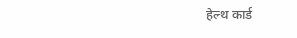हेल्थ कार्ड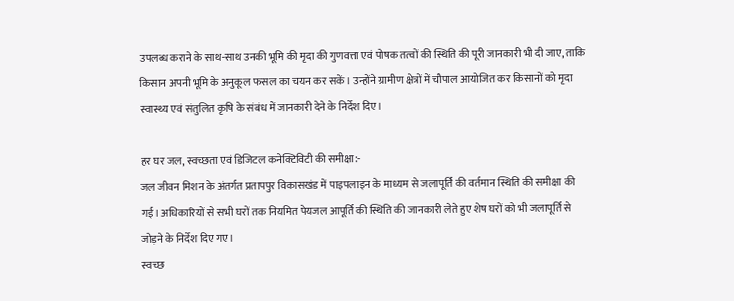उपलब्ध कराने के साथ-साथ उनकी भूमि की मृदा की गुणवत्ता एवं पोषक तत्वों की स्थिति की पूरी जानकारी भी दी जाए, ताकि किसान अपनी भूमि के अनुकूल फसल का चयन कर सकें। उन्होंने ग्रामीण क्षेत्रों में चौपाल आयोजित कर किसानों को मृदा स्वास्थ्य एवं संतुलित कृषि के संबंध में जानकारी देने के निर्देश दिए।

हर घर जल, स्वच्छता एवं डिजिटल कनेक्टिविटी की समीक्षा:-
जल जीवन मिशन के अंतर्गत प्रतापपुर विकासखंड में पाइपलाइन के माध्यम से जलापूर्ति की वर्तमान स्थिति की समीक्षा की गई। अधिकारियों से सभी घरों तक नियमित पेयजल आपूर्ति की स्थिति की जानकारी लेते हुए शेष घरों को भी जलापूर्ति से जोड़ने के निर्देश दिए गए।
स्वच्छ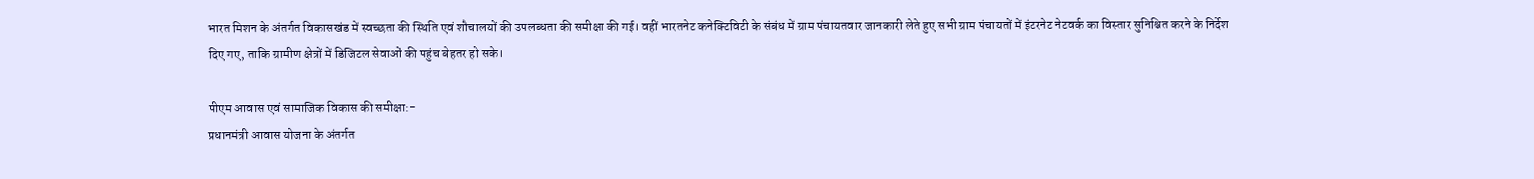भारत मिशन के अंतर्गत विकासखंड में स्वच्छता की स्थिति एवं शौचालयों की उपलब्धता की समीक्षा की गई। वहीं भारतनेट कनेक्टिविटी के संबंध में ग्राम पंचायतवार जानकारी लेते हुए सभी ग्राम पंचायतों में इंटरनेट नेटवर्क का विस्तार सुनिश्चित करने के निर्देश दिए गए, ताकि ग्रामीण क्षेत्रों में डिजिटल सेवाओं की पहुंच बेहतर हो सके।

पीएम आवास एवं सामाजिक विकास की समीक्षा:-
प्रधानमंत्री आवास योजना के अंतर्गत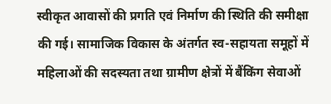स्वीकृत आवासों की प्रगति एवं निर्माण की स्थिति की समीक्षा की गई। सामाजिक विकास के अंतर्गत स्व-सहायता समूहों में महिलाओं की सदस्यता तथा ग्रामीण क्षेत्रों में बैंकिंग सेवाओं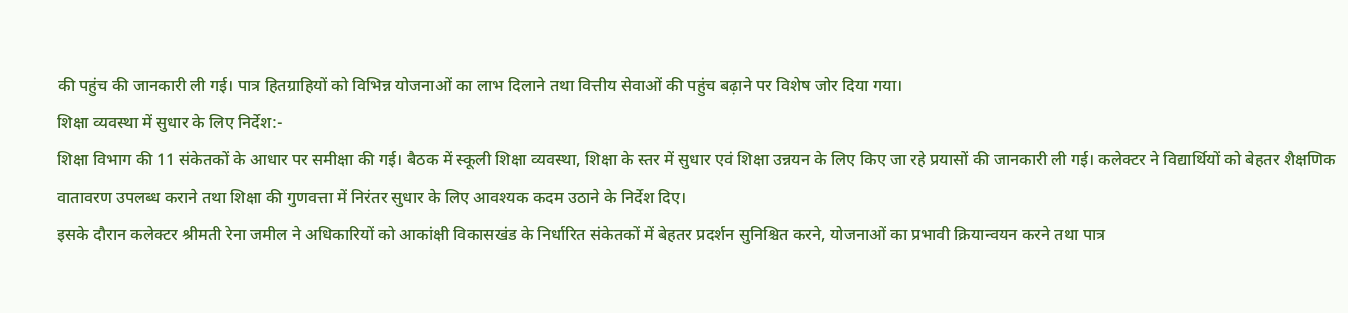की पहुंच की जानकारी ली गई। पात्र हितग्राहियों को विभिन्न योजनाओं का लाभ दिलाने तथा वित्तीय सेवाओं की पहुंच बढ़ाने पर विशेष जोर दिया गया।
शिक्षा व्यवस्था में सुधार के लिए निर्देश:-
शिक्षा विभाग की 11 संकेतकों के आधार पर समीक्षा की गई। बैठक में स्कूली शिक्षा व्यवस्था, शिक्षा के स्तर में सुधार एवं शिक्षा उन्नयन के लिए किए जा रहे प्रयासों की जानकारी ली गई। कलेक्टर ने विद्यार्थियों को बेहतर शैक्षणिक वातावरण उपलब्ध कराने तथा शिक्षा की गुणवत्ता में निरंतर सुधार के लिए आवश्यक कदम उठाने के निर्देश दिए।
इसके दौरान कलेक्टर श्रीमती रेना जमील ने अधिकारियों को आकांक्षी विकासखंड के निर्धारित संकेतकों में बेहतर प्रदर्शन सुनिश्चित करने, योजनाओं का प्रभावी क्रियान्वयन करने तथा पात्र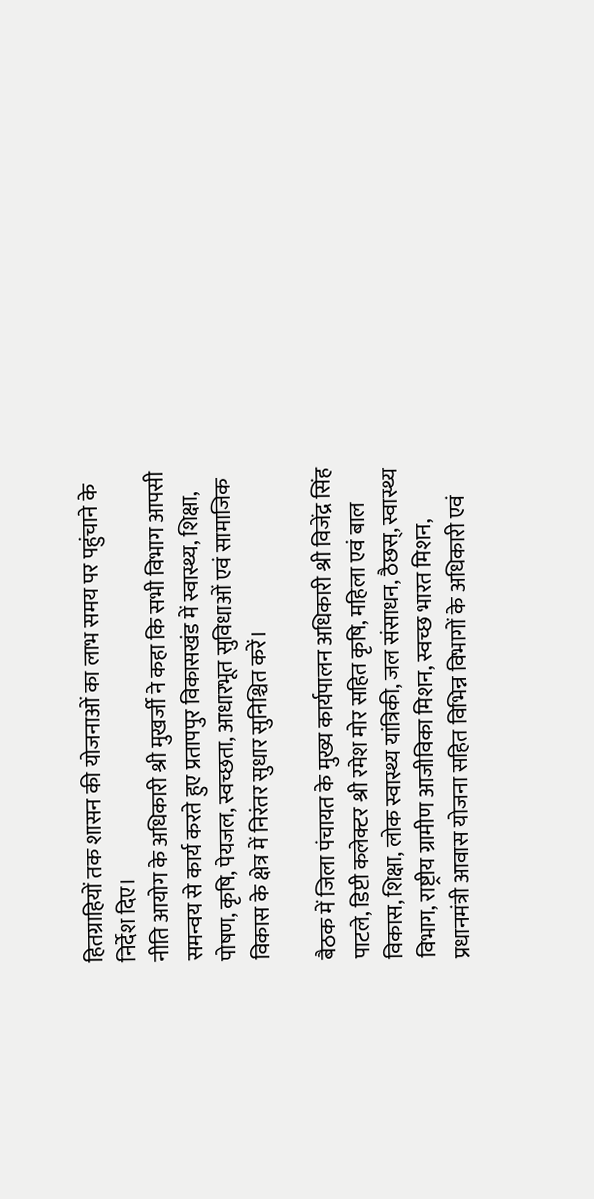हितग्राहियों तक शासन की योजनाओं का लाभ समय पर पहुंचाने के निर्देश दिए।
नीति आयोग के अधिकारी श्री मुखर्जी ने कहा कि सभी विभाग आपसी समन्वय से कार्य करते हुए प्रतापपुर विकासखंड में स्वास्थ्य, शिक्षा, पोषण, कृषि, पेयजल, स्वच्छता, आधारभूत सुविधाओं एवं सामाजिक विकास के क्षेत्र में निरंतर सुधार सुनिश्चित करें।

बैठक में जिला पंचायत के मुख्य कार्यपालन अधिकारी श्री विजेंद्र सिंह पाटले, डिप्टी कलेक्टर श्री रमेश मोर सहित कृषि, महिला एवं बाल विकास, शिक्षा, लोक स्वास्थ्य यांत्रिकी, जल संसाधन, ठैछस्, स्वास्थ्य विभाग, राष्ट्रीय ग्रामीण आजीविका मिशन, स्वच्छ भारत मिशन, प्रधानमंत्री आवास योजना सहित विभिन्न विभागों के अधिकारी एवं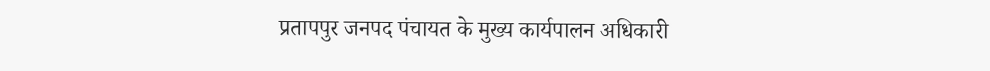प्रतापपुर जनपद पंचायत के मुख्य कार्यपालन अधिकारी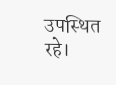उपस्थित रहे।